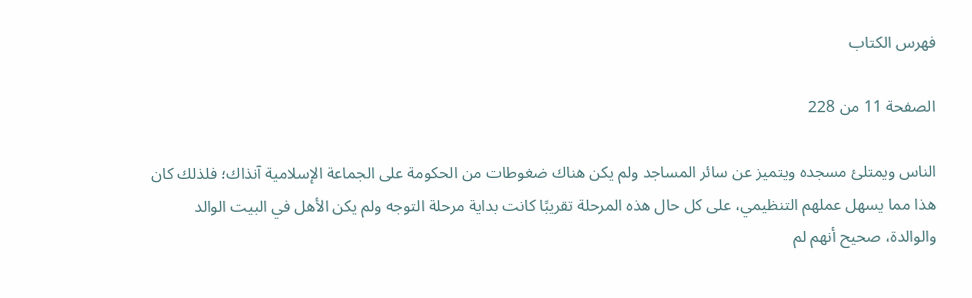فهرس الكتاب

الصفحة 11 من 228

الناس ويمتلئ مسجده ويتميز عن سائر المساجد ولم يكن هناك ضغوطات من الحكومة على الجماعة الإسلامية آنذاك؛ فلذلك كان هذا مما يسهل عملهم التنظيمي، على كل حال هذه المرحلة تقريبًا كانت بداية مرحلة التوجه ولم يكن الأهل في البيت الوالد والوالدة، صحيح أنهم لم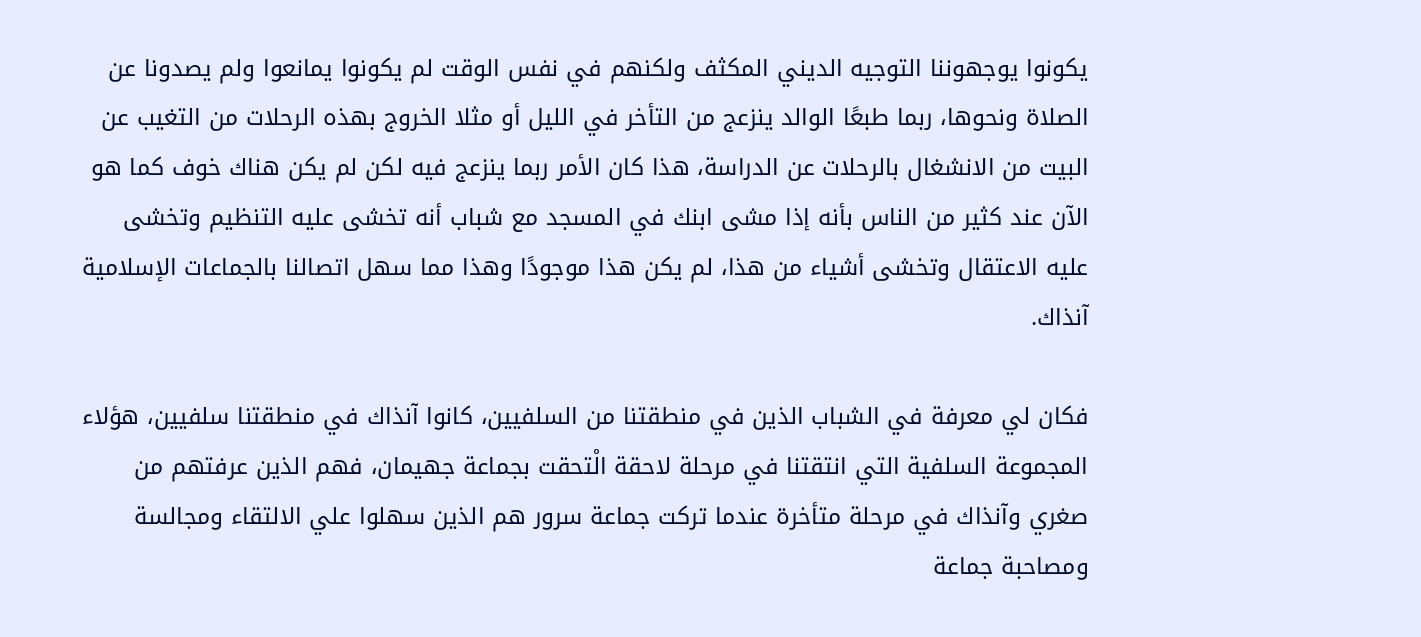يكونوا يوجهوننا التوجيه الديني المكثف ولكنهم في نفس الوقت لم يكونوا يمانعوا ولم يصدونا عن الصلاة ونحوها، ربما طبعًا الوالد ينزعج من التأخر في الليل أو مثلا الخروج بهذه الرحلات من التغيب عن البيت من الانشغال بالرحلات عن الدراسة، هذا كان الأمر ربما ينزعج فيه لكن لم يكن هناك خوف كما هو الآن عند كثير من الناس بأنه إذا مشى ابنك في المسجد مع شباب أنه تخشى عليه التنظيم وتخشى عليه الاعتقال وتخشى أشياء من هذا، لم يكن هذا موجودًا وهذا مما سهل اتصالنا بالجماعات الإسلامية آنذاك.

فكان لي معرفة في الشباب الذين في منطقتنا من السلفيين، كانوا آنذاك في منطقتنا سلفيين، هؤلاء المجموعة السلفية التي انتقتنا في مرحلة لاحقة الْتحقت بجماعة جهيمان، فهم الذين عرفتهم من صغري وآنذاك في مرحلة متأخرة عندما تركت جماعة سرور هم الذين سهلوا علي الالتقاء ومجالسة ومصاحبة جماعة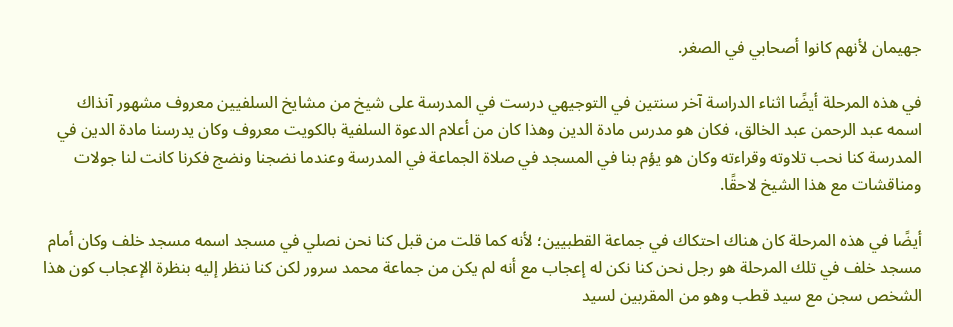جهيمان لأنهم كانوا أصحابي في الصغر.

في هذه المرحلة أيضًا اثناء الدراسة آخر سنتين في التوجيهي درست في المدرسة على شيخ من مشايخ السلفيين معروف مشهور آنذاك اسمه عبد الرحمن عبد الخالق، فكان هو مدرس مادة الدين وهذا كان من أعلام الدعوة السلفية بالكويت معروف وكان يدرسنا مادة الدين في المدرسة كنا نحب تلاوته وقراءته وكان هو يؤم بنا في المسجد في صلاة الجماعة في المدرسة وعندما نضجنا ونضج فكرنا كانت لنا جولات ومناقشات مع هذا الشيخ لاحقًا.

أيضًا في هذه المرحلة كان هناك احتكاك في جماعة القطبيين؛ لأنه كما قلت من قبل كنا نحن نصلي في مسجد اسمه مسجد خلف وكان أمام مسجد خلف في تلك المرحلة هو رجل نحن كنا نكن له إعجاب مع أنه لم يكن من جماعة محمد سرور لكن كنا ننظر إليه بنظرة الإعجاب كون هذا الشخص سجن مع سيد قطب وهو من المقربين لسيد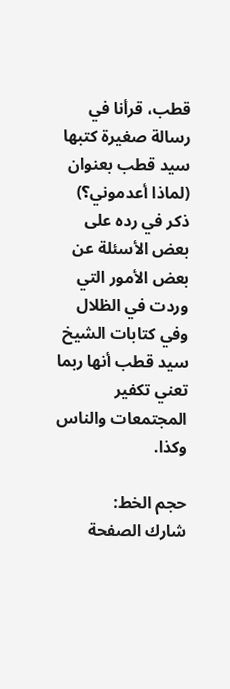قطب، قرأنا في رسالة صغيرة كتبها سيد قطب بعنوان (لماذا أعدموني؟) ذكر في رده على بعض الأسئلة عن بعض الأمور التي وردت في الظلال وفي كتابات الشيخ سيد قطب أنها ربما تعني تكفير المجتمعات والناس وكذا.

حجم الخط:
شارك الصفحة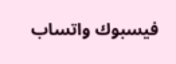فيسبوك واتساب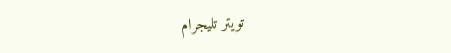تويتر تليجرام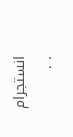انستجرام
. .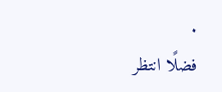.
فضلًا انتظر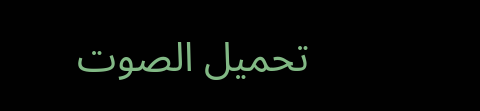تحميل الصوت